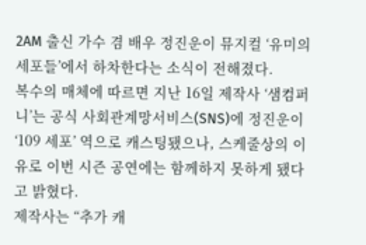2AM 출신 가수 겸 배우 정진운이 뮤지컬 ‘유미의 세포들’에서 하차한다는 소식이 전해졌다.
복수의 매체에 따르면 지난 16일 제작사 ‘샘컴퍼니’는 공식 사회관계망서비스(SNS)에 정진운이 ‘109 세포’ 역으로 캐스팅됐으나, 스케줄상의 이유로 이번 시즌 공연에는 함께하지 못하게 됐다고 밝혔다.
제작사는 “추가 캐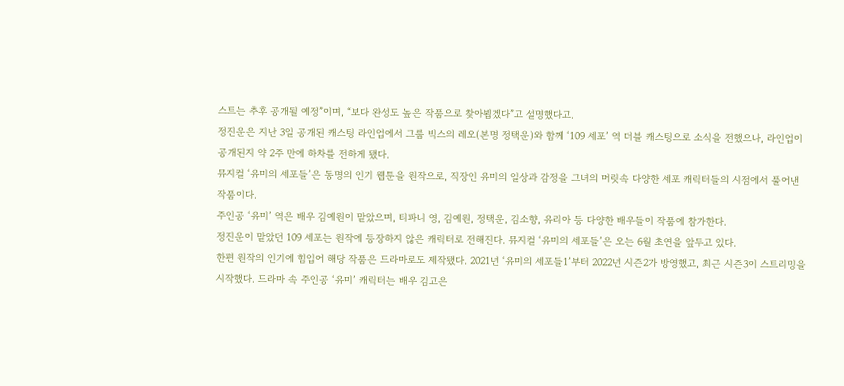스트는 추후 공개될 예정”이며, “보다 완성도 높은 작품으로 찾아뵙겠다”고 설명했다고.
정진운은 지난 3일 공개된 캐스팅 라인업에서 그룹 빅스의 레오(본명 정택운)와 함께 ‘109 세포’ 역 더블 캐스팅으로 소식을 전했으나, 라인업이 공개된지 약 2주 만에 하차를 전하게 됐다.
뮤지컬 ‘유미의 세포들’은 동명의 인기 웹툰을 원작으로, 직장인 유미의 일상과 감정을 그녀의 머릿속 다양한 세포 캐릭터들의 시점에서 풀어낸 작품이다.
주인공 ‘유미’ 역은 배우 김예원이 맡았으며, 티파니 영, 김예원, 정택운, 김소향, 유리아 등 다양한 배우들이 작품에 참가한다.
정진운이 맡았던 109 세포는 원작에 등장하지 않은 캐릭터로 전해진다. 뮤지컬 ‘유미의 세포들’은 오는 6월 초연을 앞두고 있다.
한편 원작의 인기에 힘입어 해당 작품은 드라마로도 제작됐다. 2021년 ‘유미의 세포들1’부터 2022년 시즌2가 방영했고, 최근 시즌3이 스트리밍을 시작했다. 드라마 속 주인공 ‘유미’ 캐릭터는 배우 김고은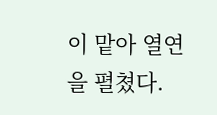이 맡아 열연을 펼쳤다.